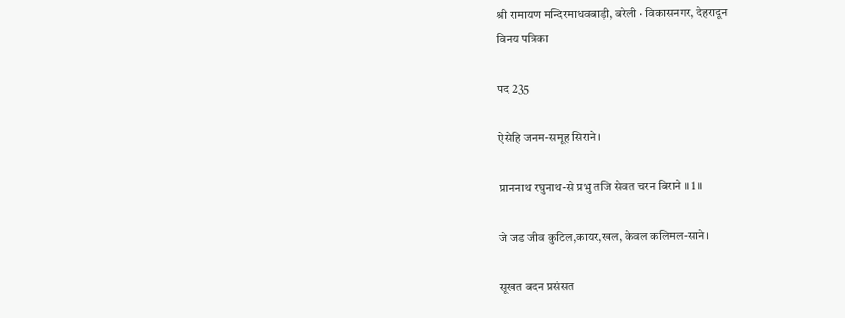श्री रामायण मन्दिरमाधवबाड़ी, बरेली · विकासनगर, देहरादून
विनय पत्रिका

पद 235

ऐसेहि जनम-समूह सिराने।

प्राननाथ रघुनाथ-से प्रभु तजि सेवत चरन बिराने ॥ 1 ॥

जे जड जीव कुटिल,कायर,खल, केवल कलिमल-साने।

सूखत बदन प्रसंसत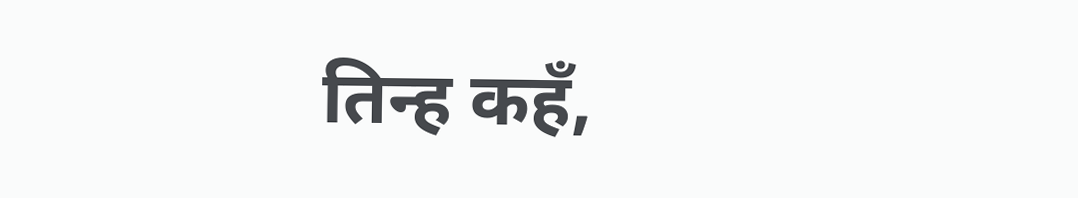तिन्ह कहँ,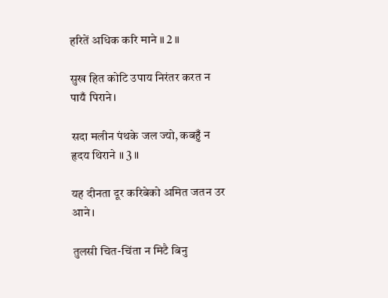हरितें अधिक करि माने ॥ 2 ॥

सुख हित कोटि उपाय निरंतर करत न पायँ पिराने।

सदा मलीन पंथके जल ज्यो, कबहुँ न हृदय थिराने ॥ 3 ॥

यह दीनता दूर करिबेको अमित जतन उर आने।

तुलसी चित-चिंता न मिटै बिनु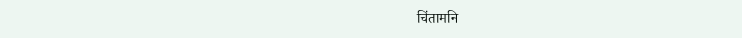चिंतामनि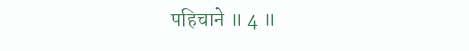पहिचाने ॥ 4 ॥